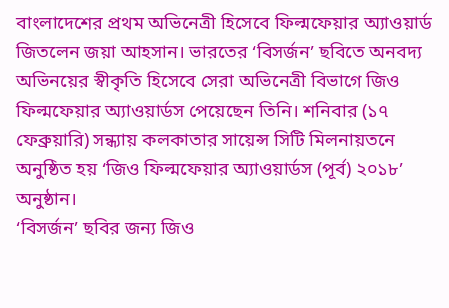বাংলাদেশের প্রথম অভিনেত্রী হিসেবে ফিল্মফেয়ার অ্যাওয়ার্ড জিতলেন জয়া আহসান। ভারতের ‘বিসর্জন’ ছবিতে অনবদ্য অভিনয়ের স্বীকৃতি হিসেবে সেরা অভিনেত্রী বিভাগে জিও ফিল্মফেয়ার অ্যাওয়ার্ডস পেয়েছেন তিনি। শনিবার (১৭ ফেব্রুয়ারি) সন্ধ্যায় কলকাতার সায়েন্স সিটি মিলনায়তনে অনুষ্ঠিত হয় ‘জিও ফিল্মফেয়ার অ্যাওয়ার্ডস (পূর্ব) ২০১৮’ অনুষ্ঠান।
‘বিসর্জন’ ছবির জন্য জিও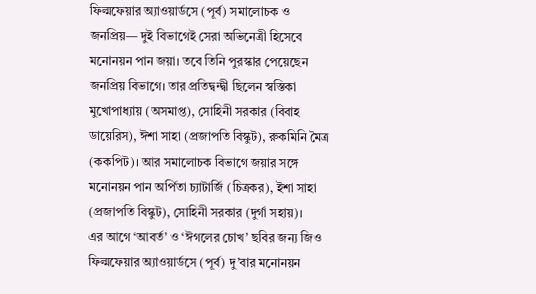ফিল্মফেয়ার অ্যাওয়ার্ডসে (পূর্ব) সমালোচক ও জনপ্রিয়— দুই বিভাগেই সেরা অভিনেত্রী হিসেবে মনোনয়ন পান জয়া। তবে তিনি পুরস্কার পেয়েছেন জনপ্রিয় বিভাগে। তার প্রতিদ্বন্দ্বী ছিলেন স্বস্তিকা মুখোপাধ্যায় (অসমাপ্ত), সোহিনী সরকার (বিবাহ ডায়েরিস), ঈশা সাহা (প্রজাপতি বিস্কুট), রুকমিনি মৈত্র (ককপিট)। আর সমালোচক বিভাগে জয়ার সঙ্গে মনোনয়ন পান অর্পিতা চ্যাটার্জি (চিত্রকর), ইশা সাহা (প্রজাপতি বিস্কুট), সোহিনী সরকার (দুর্গা সহায়)।
এর আগে ‘আবর্ত’ ও ‘ঈগলের চোখ’ ছবির জন্য জিও ফিল্মফেয়ার অ্যাওয়ার্ডসে (পূর্ব) দু’বার মনোনয়ন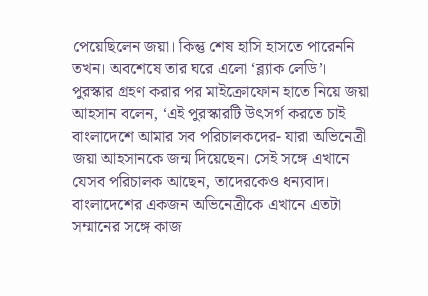পেয়েছিলেন জয়া। কিন্তু শেষ হাসি হাসতে পারেননি তখন। অবশেষে তার ঘরে এলো ‘ব্ল্যাক লেডি’।
পুরস্কার গ্রহণ করার পর মাইক্রোফোন হাতে নিয়ে জয়া আহসান বলেন, ‘এই পুরস্কারটি উৎসর্গ করতে চাই বাংলাদেশে আমার সব পরিচালকদের- যারা অভিনেত্রী জয়া আহসানকে জন্ম দিয়েছেন। সেই সঙ্গে এখানে যেসব পরিচালক আছেন, তাদেরকেও ধন্যবাদ। বাংলাদেশের একজন অভিনেত্রীকে এখানে এতটা সম্মানের সঙ্গে কাজ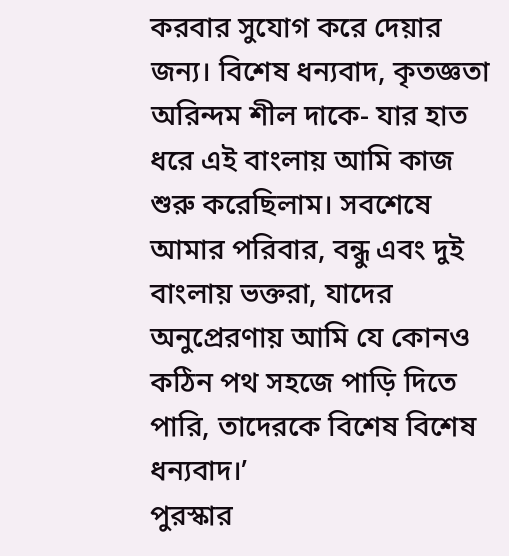করবার সুযোগ করে দেয়ার জন্য। বিশেষ ধন্যবাদ, কৃতজ্ঞতা অরিন্দম শীল দাকে- যার হাত ধরে এই বাংলায় আমি কাজ শুরু করেছিলাম। সবশেষে আমার পরিবার, বন্ধু এবং দুই বাংলায় ভক্তরা, যাদের অনুপ্রেরণায় আমি যে কোনও কঠিন পথ সহজে পাড়ি দিতে পারি, তাদেরকে বিশেষ বিশেষ ধন্যবাদ।’
পুরস্কার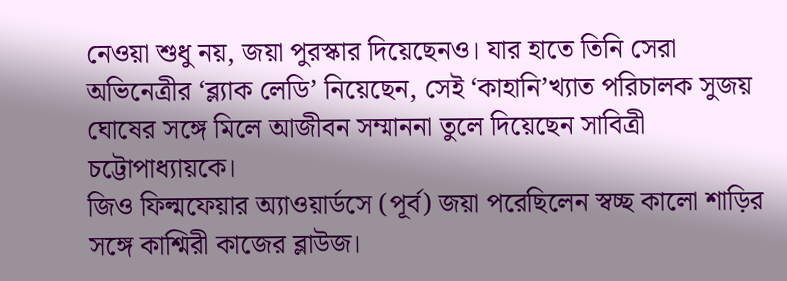নেওয়া শুধু নয়, জয়া পুরস্কার দিয়েছেনও। যার হাতে তিনি সেরা অভিনেত্রীর ‘ব্ল্যাক লেডি’ নিয়েছেন, সেই ‘কাহানি’খ্যাত পরিচালক সুজয় ঘোষের সঙ্গে মিলে আজীবন সম্মাননা তুলে দিয়েছেন সাবিত্রী চট্টোপাধ্যায়কে।
জিও ফিল্মফেয়ার অ্যাওয়ার্ডসে (পূর্ব) জয়া পরেছিলেন স্বচ্ছ কালো শাড়ির সঙ্গে কাশ্মিরী কাজের ব্লাউজ।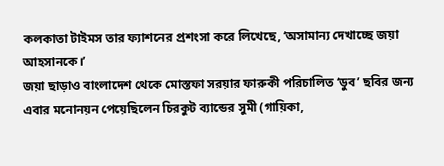কলকাতা টাইমস তার ফ্যাশনের প্রশংসা করে লিখেছে, ‘অসামান্য দেখাচ্ছে জয়া আহসানকে।’
জয়া ছাড়াও বাংলাদেশ থেকে মোস্তফা সরয়ার ফারুকী পরিচালিত ‘ডুব’ ছবির জন্য এবার মনোনয়ন পেয়েছিলেন চিরকুট ব্যান্ডের সুমী (গায়িকা,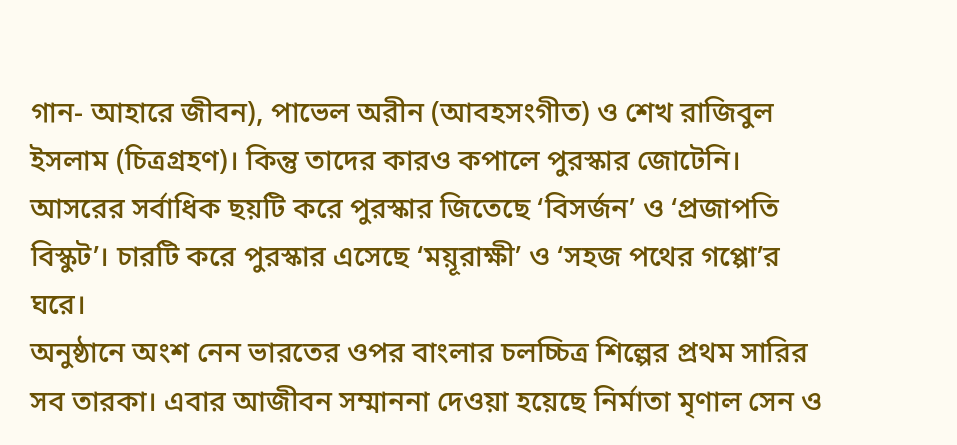গান- আহারে জীবন), পাভেল অরীন (আবহসংগীত) ও শেখ রাজিবুল ইসলাম (চিত্রগ্রহণ)। কিন্তু তাদের কারও কপালে পুরস্কার জোটেনি।
আসরের সর্বাধিক ছয়টি করে পুরস্কার জিতেছে ‘বিসর্জন’ ও ‘প্রজাপতি বিস্কুট’। চারটি করে পুরস্কার এসেছে ‘ময়ূরাক্ষী’ ও ‘সহজ পথের গপ্পো’র ঘরে।
অনুষ্ঠানে অংশ নেন ভারতের ওপর বাংলার চলচ্চিত্র শিল্পের প্রথম সারির সব তারকা। এবার আজীবন সম্মাননা দেওয়া হয়েছে নির্মাতা মৃণাল সেন ও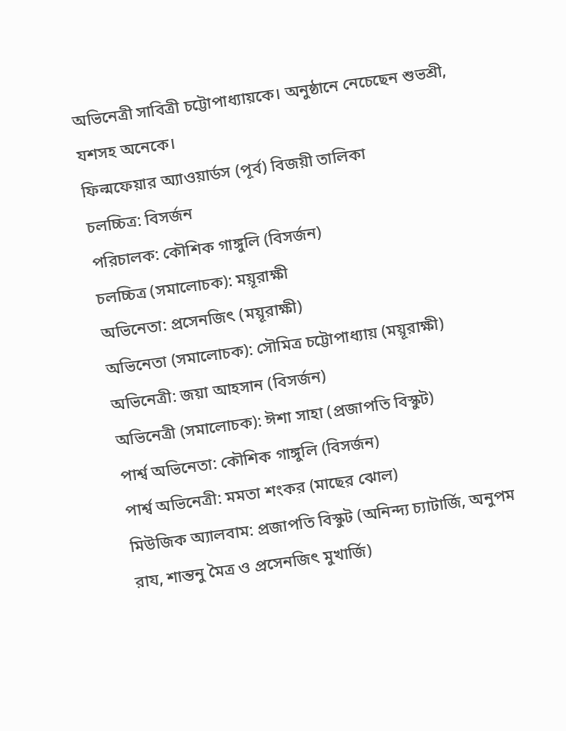অভিনেত্রী সাবিত্রী চট্টোপাধ্যায়কে। অনুষ্ঠানে নেচেছেন শুভশ্রী, যশসহ অনেকে।
ফিল্মফেয়ার অ্যাওয়ার্ডস (পূর্ব) বিজয়ী তালিকা
চলচ্চিত্র: বিসর্জন
পরিচালক: কৌশিক গাঙ্গুলি (বিসর্জন)
চলচ্চিত্র (সমালোচক): ময়ূরাক্ষী
অভিনেতা: প্রসেনজিৎ (ময়ূরাক্ষী)
অভিনেতা (সমালোচক): সৌমিত্র চট্টোপাধ্যায় (ময়ূরাক্ষী)
অভিনেত্রী: জয়া আহসান (বিসর্জন)
অভিনেত্রী (সমালোচক): ঈশা সাহা (প্রজাপতি বিস্কুট)
পার্শ্ব অভিনেতা: কৌশিক গাঙ্গুলি (বিসর্জন)
পার্শ্ব অভিনেত্রী: মমতা শংকর (মাছের ঝোল)
মিউজিক অ্যালবাম: প্রজাপতি বিস্কুট (অনিন্দ্য চ্যাটার্জি, অনুপম রায, শান্তনু মৈত্র ও প্রসেনজিৎ মুখার্জি)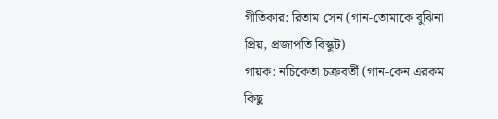গীতিকার: রিতাম সেন (গান-তোমাকে বুঝিনা প্রিয়, প্রজাপতি বিস্কুট)
গায়ক: নচিকেতা চক্রবর্তী (গান-কেন এরকম কিছু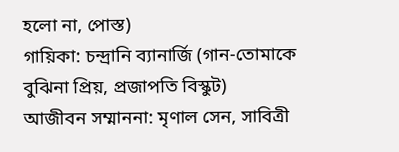হলো না, পোস্ত)
গায়িকা: চন্দ্রানি ব্যানার্জি (গান-তোমাকে বুঝিনা প্রিয়, প্রজাপতি বিস্কুট)
আজীবন সম্মাননা: মৃণাল সেন, সাবিত্রী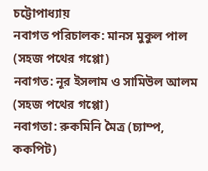চট্টোপাধ্যায়
নবাগত পরিচালক: মানস মুকুল পাল (সহজ পথের গপ্পো)
নবাগত: নূর ইসলাম ও সামিউল আলম (সহজ পথের গপ্পো)
নবাগতা: রুকমিনি মৈত্র (চ্যাম্প, ককপিট)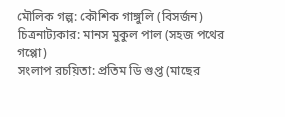মৌলিক গল্প: কৌশিক গাঙ্গুলি (বিসর্জন)
চিত্রনাট্যকার: মানস মুকুল পাল (সহজ পথের গপ্পো)
সংলাপ রচয়িতা: প্রতিম ডি গুপ্ত (মাছের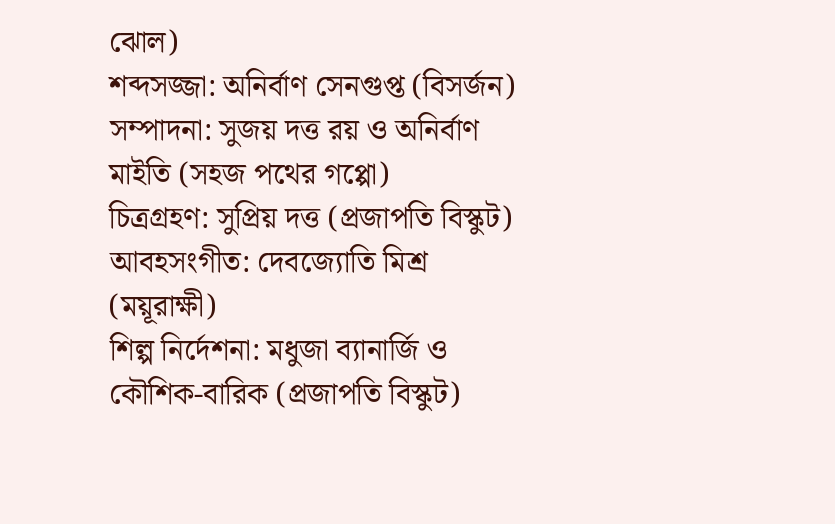ঝোল)
শব্দসজ্জা: অনির্বাণ সেনগুপ্ত (বিসর্জন)
সম্পাদনা: সুজয় দত্ত রয় ও অনির্বাণ মাইতি (সহজ পথের গপ্পো)
চিত্রগ্রহণ: সুপ্রিয় দত্ত (প্রজাপতি বিস্কুট)
আবহসংগীত: দেবজ্যোতি মিশ্র (ময়ূরাক্ষী)
শিল্প নির্দেশনা: মধুজা ব্যানার্জি ও কৌশিক-বারিক (প্রজাপতি বিস্কুট)